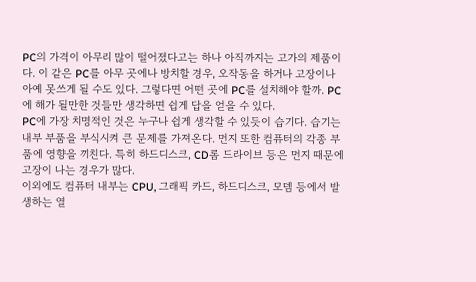PC의 가격이 아무리 많이 떨어졌다고는 하나 아직까지는 고가의 제품이다. 이 같은 PC를 아무 곳에나 방치할 경우, 오작동을 하거나 고장이나 아예 못쓰게 될 수도 있다. 그렇다면 어떤 곳에 PC를 설치해야 할까. PC에 해가 될만한 것들만 생각하면 쉽게 답을 얻을 수 있다.
PC에 가장 치명적인 것은 누구나 쉽게 생각할 수 있듯이 습기다. 습기는 내부 부품을 부식시켜 큰 문제를 가져온다. 먼지 또한 컴퓨터의 각종 부품에 영향을 끼친다. 특히 하드디스크, CD롬 드라이브 등은 먼지 때문에 고장이 나는 경우가 많다.
이외에도 컴퓨터 내부는 CPU, 그래픽 카드, 하드디스크, 모뎀 등에서 발생하는 열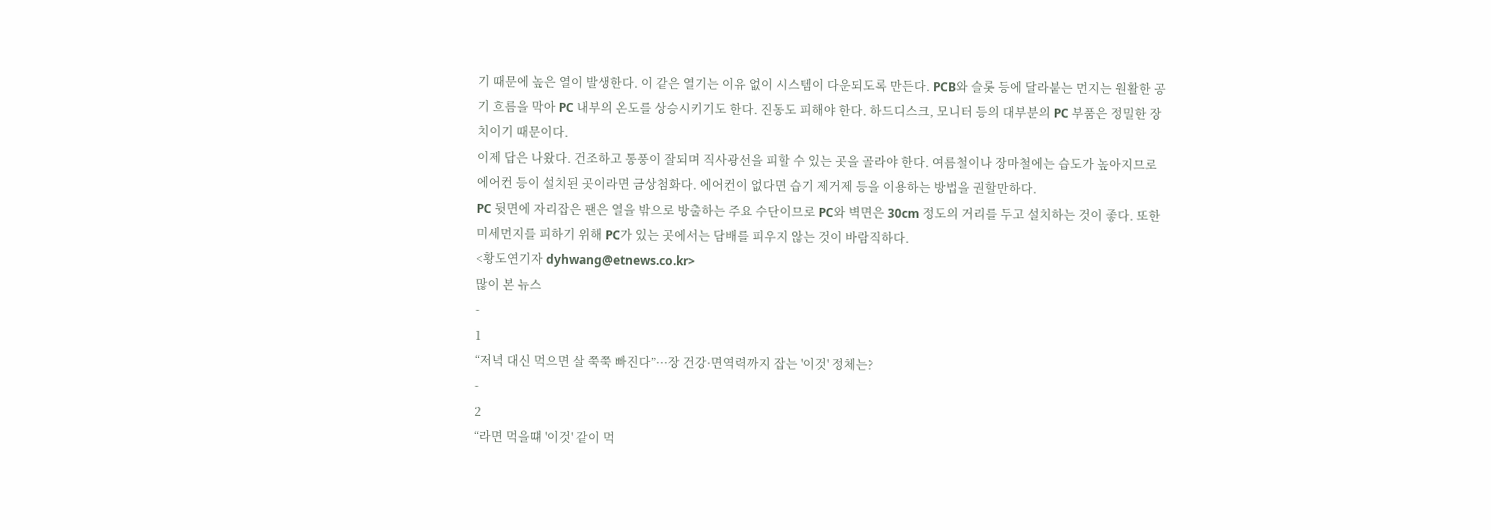기 때문에 높은 열이 발생한다. 이 같은 열기는 이유 없이 시스템이 다운되도록 만든다. PCB와 슬롯 등에 달라붙는 먼지는 원활한 공기 흐름을 막아 PC 내부의 온도를 상승시키기도 한다. 진동도 피해야 한다. 하드디스크, 모니터 등의 대부분의 PC 부품은 정밀한 장치이기 때문이다.
이제 답은 나왔다. 건조하고 통풍이 잘되며 직사광선을 피할 수 있는 곳을 골라야 한다. 여름철이나 장마철에는 습도가 높아지므로 에어컨 등이 설치된 곳이라면 금상첨화다. 에어컨이 없다면 습기 제거제 등을 이용하는 방법을 권할만하다.
PC 뒷면에 자리잡은 팬은 열을 밖으로 방출하는 주요 수단이므로 PC와 벽면은 30cm 정도의 거리를 두고 설치하는 것이 좋다. 또한 미세먼지를 피하기 위해 PC가 있는 곳에서는 담배를 피우지 않는 것이 바람직하다.
<황도연기자 dyhwang@etnews.co.kr>
많이 본 뉴스
-
1
“저녁 대신 먹으면 살 쭉쭉 빠진다”···장 건강·면역력까지 잡는 '이것' 정체는?
-
2
“라면 먹을떄 '이것' 같이 먹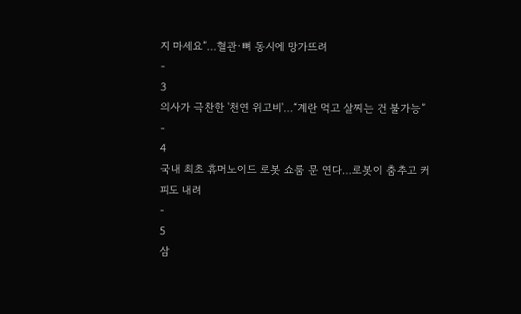지 마세요”…혈관·뼈 동시에 망가뜨려
-
3
의사가 극찬한 '천연 위고비'…“계란 먹고 살찌는 건 불가능”
-
4
국내 최초 휴머노이드 로봇 쇼룸 문 연다…로봇이 춤추고 커피도 내려
-
5
삼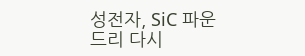성전자, SiC 파운드리 다시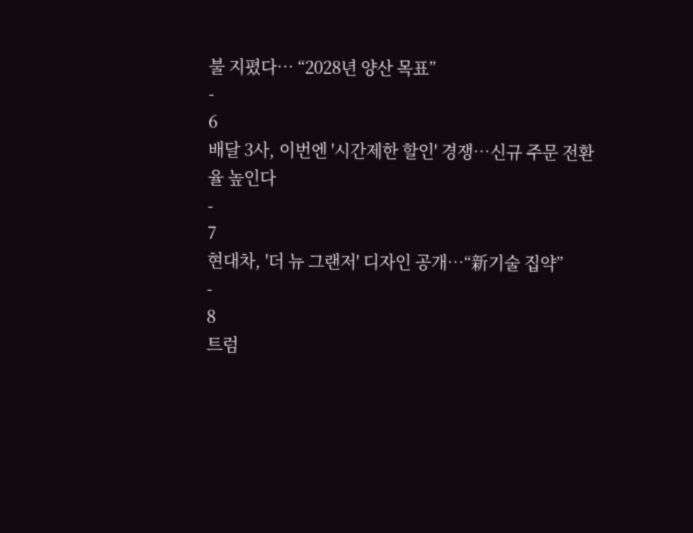불 지폈다… “2028년 양산 목표”
-
6
배달 3사, 이번엔 '시간제한 할인' 경쟁…신규 주문 전환율 높인다
-
7
현대차, '더 뉴 그랜저' 디자인 공개…“新기술 집약”
-
8
트럼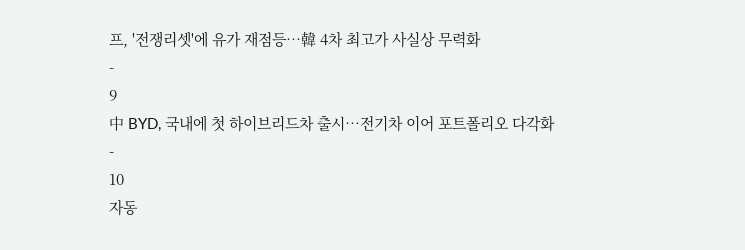프, '전쟁리셋'에 유가 재점등…韓 4차 최고가 사실상 무력화
-
9
中 BYD, 국내에 첫 하이브리드차 출시…전기차 이어 포트폴리오 다각화
-
10
자동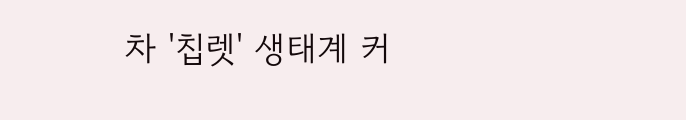차 '칩렛' 생태계 커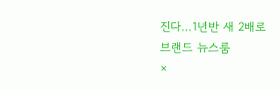진다…1년반 새 2배로
브랜드 뉴스룸
×